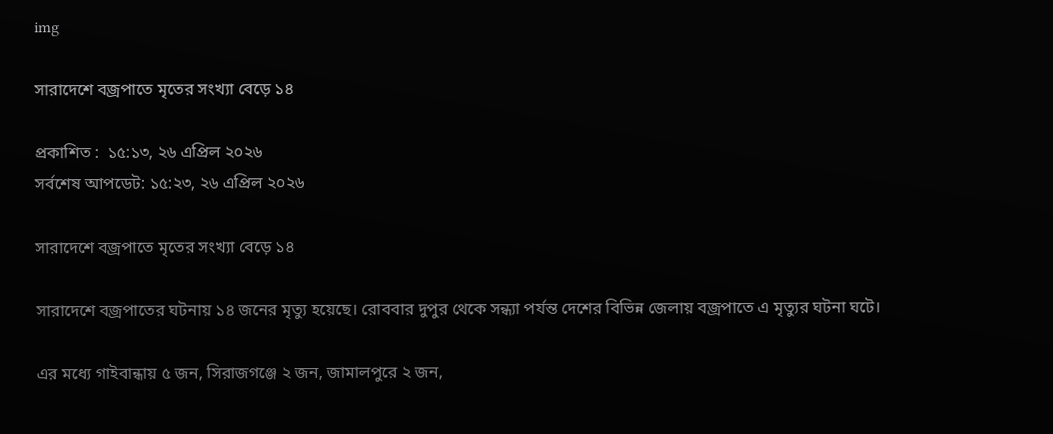img

সারাদেশে বজ্রপাতে মৃতের সংখ্যা বেড়ে ১৪

প্রকাশিত :  ১৫:১৩, ২৬ এপ্রিল ২০২৬
সর্বশেষ আপডেট: ১৫:২৩, ২৬ এপ্রিল ২০২৬

সারাদেশে বজ্রপাতে মৃতের সংখ্যা বেড়ে ১৪

সারাদেশে বজ্রপাতের ঘটনায় ১৪ জনের মৃত্যু হয়েছে। রোববার দুপুর থেকে সন্ধ্যা পর্যন্ত দেশের বিভিন্ন জেলায় বজ্রপাতে এ মৃত্যুর ঘটনা ঘটে।

এর মধ্যে গাইবান্ধায় ৫ জন, সিরাজগঞ্জে ২ জন, জামালপুরে ২ জন,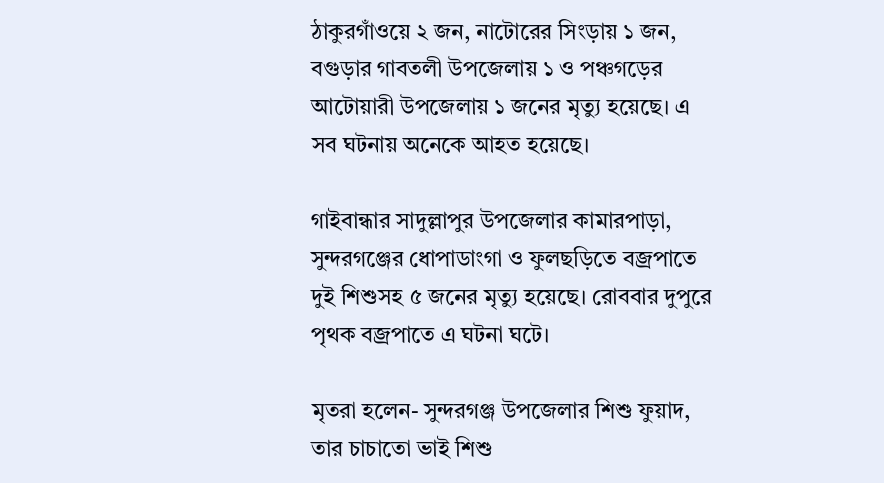ঠাকুরগাঁওয়ে ২ জন, নাটোরের সিংড়ায় ১ জন, বগুড়ার গাবতলী উপজেলায় ১ ও পঞ্চগড়ের আটোয়ারী উপজেলায় ১ জনের মৃত্যু হয়েছে। এ সব ঘটনায় অনেকে আহত হয়েছে।

গাইবান্ধার সাদুল্লাপুর উপজেলার কামারপাড়া, সুন্দরগঞ্জের ধোপাডাংগা ও ফুলছড়িতে বজ্রপাতে দুই শিশুসহ ৫ জনের মৃত্যু হয়েছে। রোববার দুপুরে পৃথক বজ্রপাতে এ ঘটনা ঘটে।

মৃতরা হলেন- সুন্দরগঞ্জ উপজেলার শিশু ফুয়াদ, তার চাচাতো ভাই শিশু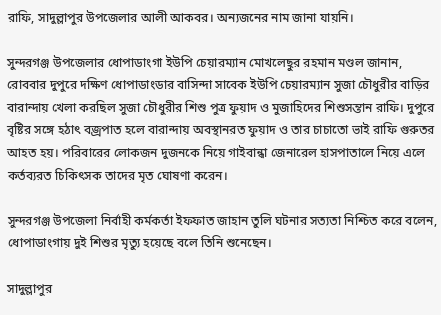রাফি, সাদুল্লাপুর উপজেলার আলী আকবর। অন্যজনের নাম জানা যায়নি।

সুন্দরগঞ্জ উপজেলার ধোপাডাংগা ইউপি চেয়ারম্যান মোখলেছুর রহমান মণ্ডল জানান, রোববার দুপুরে দক্ষিণ ধোপাডাংডার বাসিন্দা সাবেক ইউপি চেয়ারম্যান সুজা চৌধুরীর বাড়ির বারান্দায় খেলা করছিল সুজা চৌধুরীর শিশু পুত্র ফুয়াদ ও মুজাহিদের শিশুসন্তান রাফি। দুপুরে বৃষ্টির সঙ্গে হঠাৎ বজ্রপাত হলে বারান্দায় অবস্থানরত ফুয়াদ ও তার চাচাতো ভাই রাফি গুরুতর আহত হয়। পরিবারের লোকজন দুজনকে নিয়ে গাইবান্ধা জেনারেল হাসপাতালে নিয়ে এলে কর্তব্যরত চিকিৎসক তাদের মৃত ঘোষণা করেন।

সুন্দরগঞ্জ উপজেলা নির্বাহী কর্মকর্তা ইফফাত জাহান তুলি ঘটনার সত্যতা নিশ্চিত করে বলেন, ধোপাডাংগায় দুই শিশুর মৃত্যু হয়েছে বলে তিনি শুনেছেন।

সাদুল্লাপুর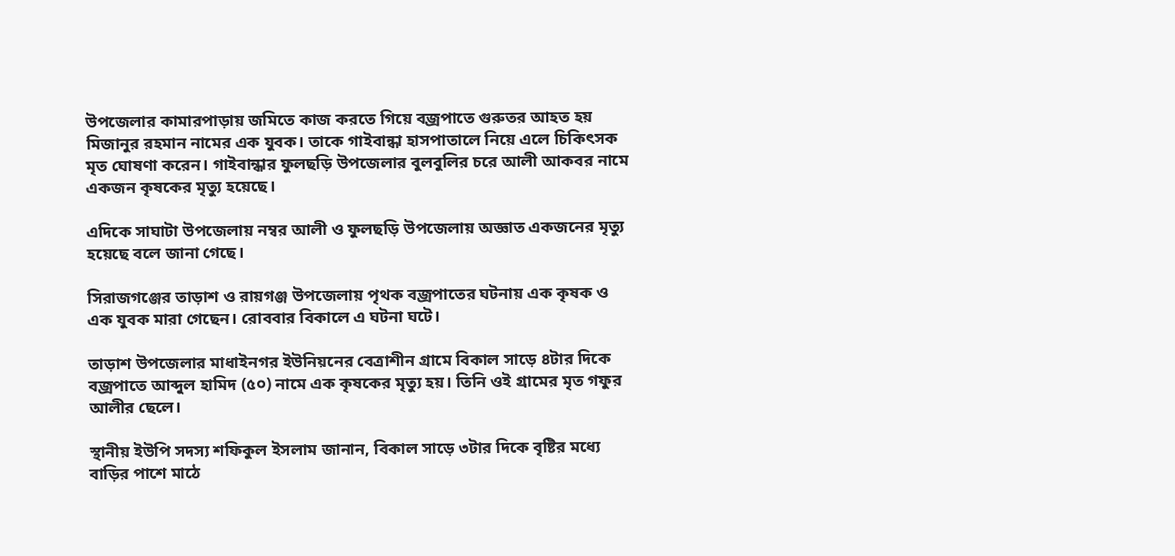উপজেলার কামারপাড়ায় জমিতে কাজ করতে গিয়ে বজ্রপাতে গুরুতর আহত হয় মিজানুর রহমান নামের এক যুবক। তাকে গাইবান্ধা হাসপাতালে নিয়ে এলে চিকিৎসক মৃত ঘোষণা করেন। গাইবান্ধার ফুলছড়ি উপজেলার বুলবুলির চরে আলী আকবর নামে একজন কৃষকের মৃত্যু হয়েছে।

এদিকে সাঘাটা উপজেলায় নম্বর আলী ও ফুলছড়ি উপজেলায় অজ্ঞাত একজনের মৃত্যু হয়েছে বলে জানা গেছে।

সিরাজগঞ্জের তাড়াশ ও রায়গঞ্জ উপজেলায় পৃথক বজ্রপাতের ঘটনায় এক কৃষক ও এক যুবক মারা গেছেন। রোববার বিকালে এ ঘটনা ঘটে।

তাড়াশ উপজেলার মাধাইনগর ইউনিয়নের বেত্রাশীন গ্রামে বিকাল সাড়ে ৪টার দিকে বজ্রপাতে আব্দুল হামিদ (৫০) নামে এক কৃষকের মৃত্যু হয়। তিনি ওই গ্রামের মৃত গফুর আলীর ছেলে।

স্থানীয় ইউপি সদস্য শফিকুল ইসলাম জানান, বিকাল সাড়ে ৩টার দিকে বৃষ্টির মধ্যে বাড়ির পাশে মাঠে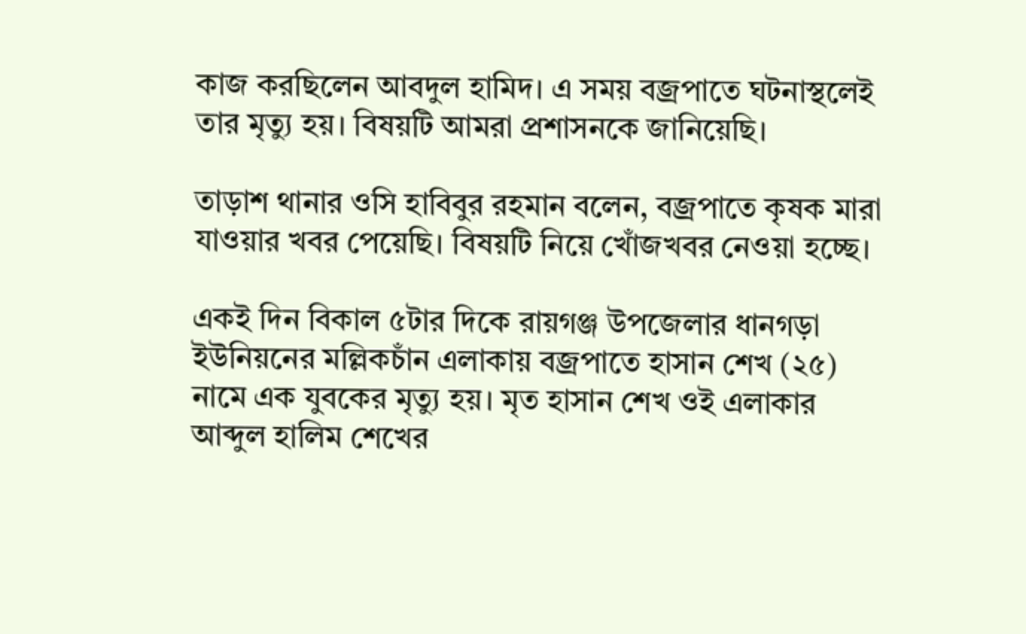কাজ করছিলেন আবদুল হামিদ। এ সময় বজ্রপাতে ঘটনাস্থলেই তার মৃত্যু হয়। বিষয়টি আমরা প্রশাসনকে জানিয়েছি।

তাড়াশ থানার ওসি হাবিবুর রহমান বলেন, বজ্রপাতে কৃষক মারা যাওয়ার খবর পেয়েছি। বিষয়টি নিয়ে খোঁজখবর নেওয়া হচ্ছে।

একই দিন বিকাল ৫টার দিকে রায়গঞ্জ উপজেলার ধানগড়া ইউনিয়নের মল্লিকচাঁন এলাকায় বজ্রপাতে হাসান শেখ (২৫) নামে এক যুবকের মৃত্যু হয়। মৃত হাসান শেখ ওই এলাকার আব্দুল হালিম শেখের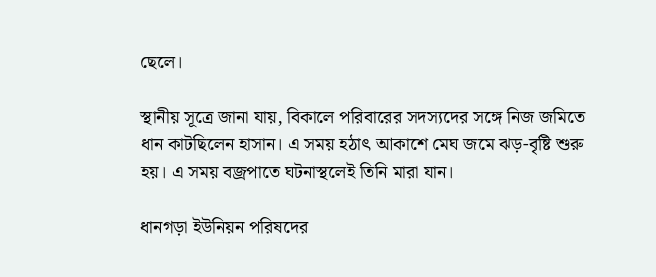ছেলে।

স্থানীয় সূত্রে জানা যায়, বিকালে পরিবারের সদস্যদের সঙ্গে নিজ জমিতে ধান কাটছিলেন হাসান। এ সময় হঠাৎ আকাশে মেঘ জমে ঝড়-বৃষ্টি শুরু হয়। এ সময় বজ্রপাতে ঘটনাস্থলেই তিনি মারা যান।

ধানগড়া ইউনিয়ন পরিষদের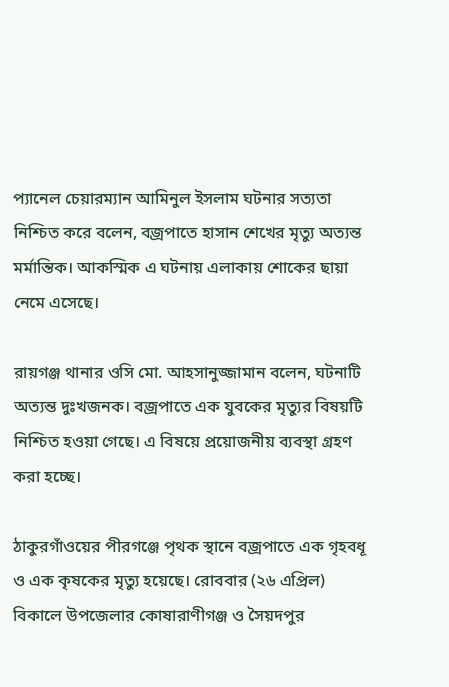প্যানেল চেয়ারম্যান আমিনুল ইসলাম ঘটনার সত্যতা নিশ্চিত করে বলেন, বজ্রপাতে হাসান শেখের মৃত্যু অত্যন্ত মর্মান্তিক। আকস্মিক এ ঘটনায় এলাকায় শোকের ছায়া নেমে এসেছে।

রায়গঞ্জ থানার ওসি মো. আহসানুজ্জামান বলেন, ঘটনাটি অত্যন্ত দুঃখজনক। বজ্রপাতে এক যুবকের মৃত্যুর বিষয়টি নিশ্চিত হওয়া গেছে। এ বিষয়ে প্রয়োজনীয় ব্যবস্থা গ্রহণ করা হচ্ছে।

ঠাকুরগাঁওয়ের পীরগঞ্জে পৃথক স্থানে বজ্রপাতে এক গৃহবধূ ও এক কৃষকের মৃত্যু হয়েছে। রোববার (২৬ এপ্রিল) বিকালে উপজেলার কোষারাণীগঞ্জ ও সৈয়দপুর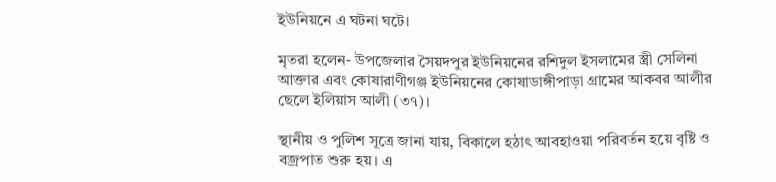ইউনিয়নে এ ঘটনা ঘটে।

মৃতরা হলেন- উপজেলার সৈয়দপুর ইউনিয়নের রশিদুল ইসলামের স্ত্রী সেলিনা আক্তার এবং কোষারাণীগঞ্জ ইউনিয়নের কোষাডাঙ্গীপাড়া গ্রামের আকবর আলীর ছেলে ইলিয়াস আলী (৩৭)।

স্থানীয় ও পুলিশ সূত্রে জানা যায়, বিকালে হঠাৎ আবহাওয়া পরিবর্তন হয়ে বৃষ্টি ও বজ্রপাত শুরু হয়। এ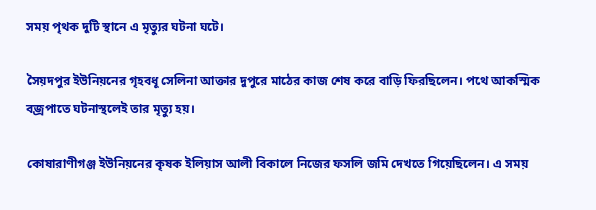সময় পৃথক দুটি স্থানে এ মৃত্যুর ঘটনা ঘটে।

সৈয়দপুর ইউনিয়নের গৃহবধূ সেলিনা আক্তার দুপুরে মাঠের কাজ শেষ করে বাড়ি ফিরছিলেন। পথে আকস্মিক বজ্রপাতে ঘটনাস্থলেই তার মৃত্যু হয়।

কোষারাণীগঞ্জ ইউনিয়নের কৃষক ইলিয়াস আলী বিকালে নিজের ফসলি জমি দেখতে গিয়েছিলেন। এ সময়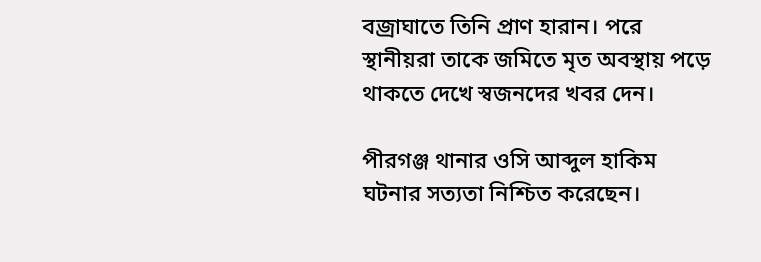বজ্রাঘাতে তিনি প্রাণ হারান। পরে স্থানীয়রা তাকে জমিতে মৃত অবস্থায় পড়ে থাকতে দেখে স্বজনদের খবর দেন।

পীরগঞ্জ থানার ওসি আব্দুল হাকিম ঘটনার সত্যতা নিশ্চিত করেছেন।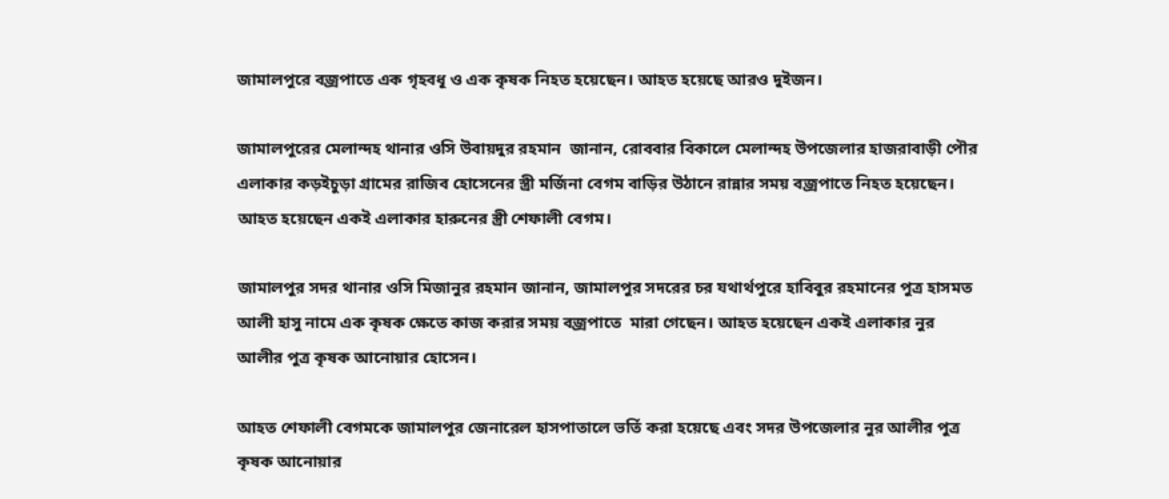জামালপুরে বজ্রপাতে এক গৃহবধূ ও এক কৃষক নিহত হয়েছেন। আহত হয়েছে আরও দুইজন।

জামালপুরের মেলান্দহ থানার ওসি উবায়দুর রহমান  জানান, রোববার বিকালে মেলান্দহ উপজেলার হাজরাবাড়ী পৌর এলাকার কড়ইচুড়া গ্রামের রাজিব হোসেনের স্ত্রী মর্জিনা বেগম বাড়ির উঠানে রান্নার সময় বজ্রপাতে নিহত হয়েছেন।  আহত হয়েছেন একই এলাকার হারুনের স্ত্রী শেফালী বেগম।

জামালপুর সদর থানার ওসি মিজানুর রহমান জানান, জামালপুর সদরের চর যথার্থপুরে হাবিবুর রহমানের পুত্র হাসমত আলী হাসু নামে এক কৃষক ক্ষেতে কাজ করার সময় বজ্রপাতে  মারা গেছেন। আহত হয়েছেন একই এলাকার নুর আলীর পুত্র কৃষক আনোয়ার হোসেন।

আহত শেফালী বেগমকে জামালপুর জেনারেল হাসপাতালে ভর্তি করা হয়েছে এবং সদর উপজেলার নুর আলীর পুত্র কৃষক আনোয়ার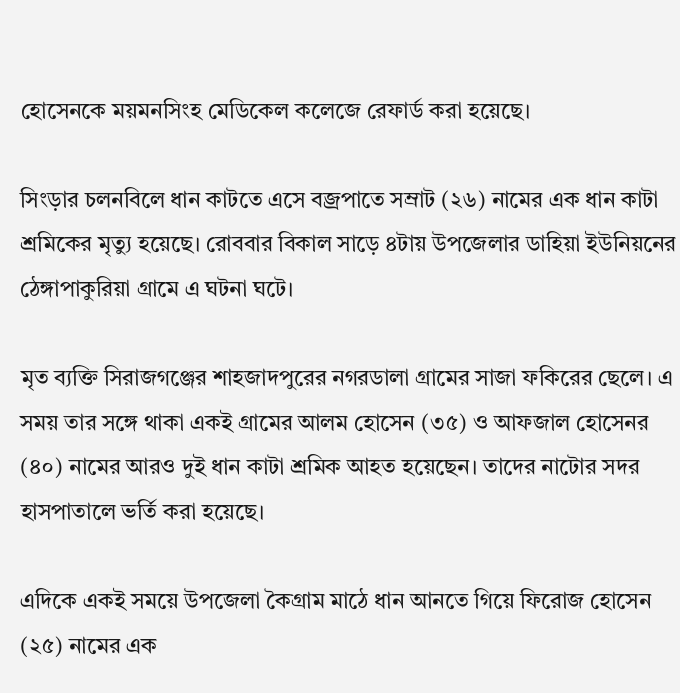হোসেনকে ময়মনসিংহ মেডিকেল কলেজে রেফার্ড করা হয়েছে।

সিংড়ার চলনবিলে ধান কাটতে এসে বজ্রপাতে সম্রাট (২৬) নামের এক ধান কাটা শ্রমিকের মৃত্যু হয়েছে। রোববার বিকাল সাড়ে ৪টায় উপজেলার ডাহিয়া ইউনিয়নের ঠেঙ্গাপাকুরিয়া গ্রামে এ ঘটনা ঘটে।

মৃত ব্যক্তি সিরাজগঞ্জের শাহজাদপুরের নগরডালা গ্রামের সাজা ফকিরের ছেলে। এ সময় তার সঙ্গে থাকা একই গ্রামের আলম হোসেন (৩৫) ও আফজাল হোসেনর (৪০) নামের আরও দুই ধান কাটা শ্রমিক আহত হয়েছেন। তাদের নাটোর সদর হাসপাতালে ভর্তি করা হয়েছে।

এদিকে একই সময়ে উপজেলা কৈগ্রাম মাঠে ধান আনতে গিয়ে ফিরোজ হোসেন (২৫) নামের এক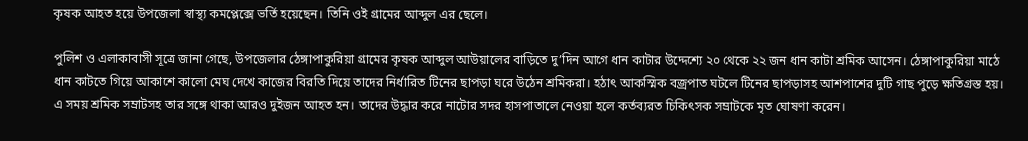কৃষক আহত হয়ে উপজেলা স্বাস্থ্য কমপ্লেক্সে ভর্তি হয়েছেন। তিনি ওই গ্রামের আব্দুল এর ছেলে।

পুলিশ ও এলাকাবাসী সূত্রে জানা গেছে, উপজেলার ঠেঙ্গাপাকুরিয়া গ্রামের কৃষক আব্দুল আউয়ালের বাড়িতে দু’দিন আগে ধান কাটার উদ্দেশ্যে ২০ থেকে ২২ জন ধান কাটা শ্রমিক আসেন। ঠেঙ্গাপাকুরিয়া মাঠে ধান কাটতে গিয়ে আকাশে কালো মেঘ দেখে কাজের বিরতি দিয়ে তাদের নির্ধারিত টিনের ছাপড়া ঘরে উঠেন শ্রমিকরা। হঠাৎ আকস্মিক বজ্রপাত ঘটলে টিনের ছাপড়াসহ আশপাশের দুটি গাছ পুড়ে ক্ষতিগ্রস্ত হয়। এ সময় শ্রমিক সম্রাটসহ তার সঙ্গে থাকা আরও দুইজন আহত হন। তাদের উদ্ধার করে নাটোর সদর হাসপাতালে নেওয়া হলে কর্তব্যরত চিকিৎসক সম্রাটকে মৃত ঘোষণা করেন।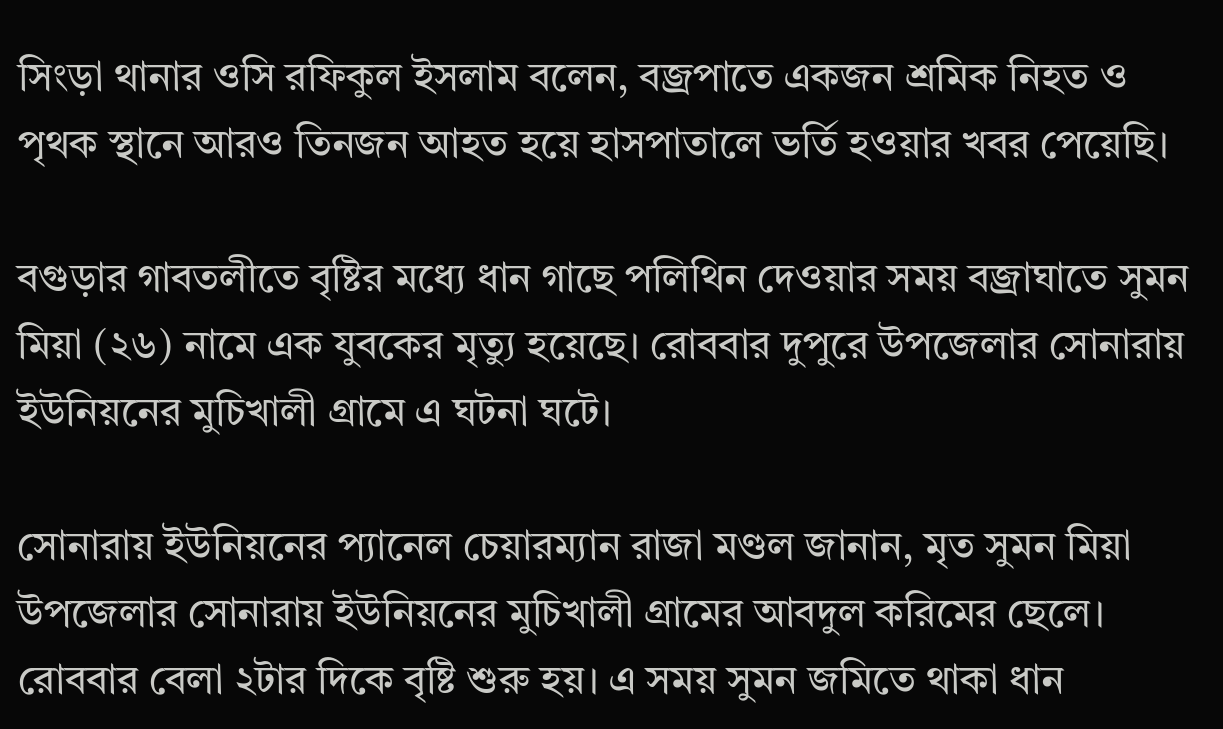সিংড়া থানার ওসি রফিকুল ইসলাম বলেন, বজ্রপাতে একজন শ্রমিক নিহত ও পৃথক স্থানে আরও তিনজন আহত হয়ে হাসপাতালে ভর্তি হওয়ার খবর পেয়েছি।

বগুড়ার গাবতলীতে বৃষ্টির মধ্যে ধান গাছে পলিথিন দেওয়ার সময় বজ্রাঘাতে সুমন মিয়া (২৬) নামে এক যুবকের মৃত্যু হয়েছে। রোববার দুপুরে উপজেলার সোনারায় ইউনিয়নের মুচিখালী গ্রামে এ ঘটনা ঘটে।

সোনারায় ইউনিয়নের প্যানেল চেয়ারম্যান রাজা মণ্ডল জানান, মৃত সুমন মিয়া উপজেলার সোনারায় ইউনিয়নের মুচিখালী গ্রামের আবদুল করিমের ছেলে। রোববার বেলা ২টার দিকে বৃষ্টি শুরু হয়। এ সময় সুমন জমিতে থাকা ধান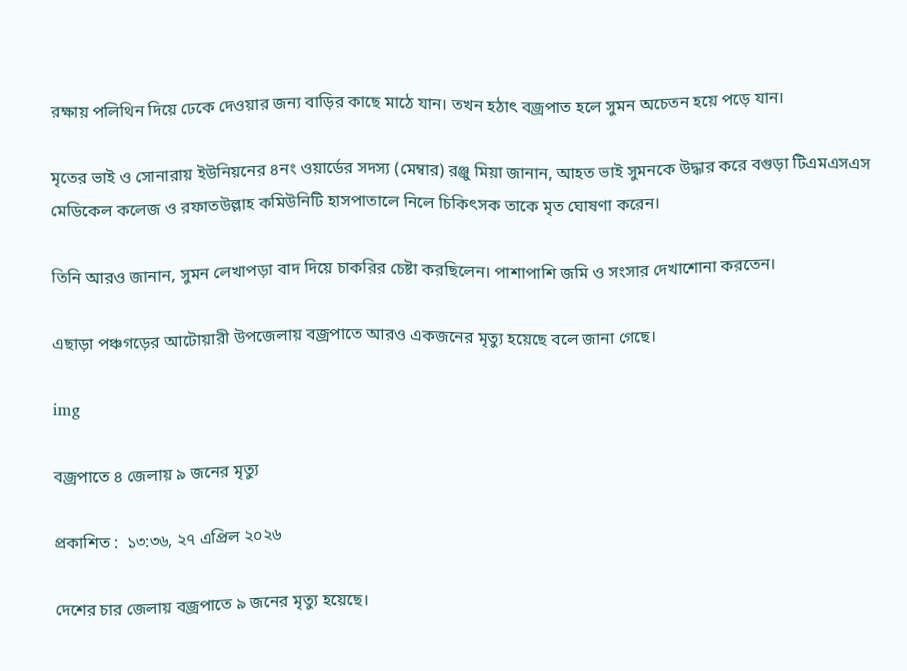রক্ষায় পলিথিন দিয়ে ঢেকে দেওয়ার জন্য বাড়ির কাছে মাঠে যান। তখন হঠাৎ বজ্রপাত হলে সুমন অচেতন হয়ে পড়ে যান।

মৃতের ভাই ও সোনারায় ইউনিয়নের ৪নং ওয়ার্ডের সদস্য (মেম্বার) রঞ্জু মিয়া জানান, আহত ভাই সুমনকে উদ্ধার করে বগুড়া টিএমএসএস মেডিকেল কলেজ ও রফাতউল্লাহ কমিউনিটি হাসপাতালে নিলে চিকিৎসক তাকে মৃত ঘোষণা করেন।

তিনি আরও জানান, সুমন লেখাপড়া বাদ দিয়ে চাকরির চেষ্টা করছিলেন। পাশাপাশি জমি ও সংসার দেখাশোনা করতেন।

এছাড়া পঞ্চগড়ের আটোয়ারী উপজেলায় বজ্রপাতে আরও একজনের মৃত্যু হয়েছে বলে জানা গেছে।

img

বজ্রপাতে ৪ জেলায় ৯ জনের মৃত্যু

প্রকাশিত :  ১৩:৩৬, ২৭ এপ্রিল ২০২৬

দেশের চার জেলায় বজ্রপাতে ৯ জনের মৃত্যু হয়েছে।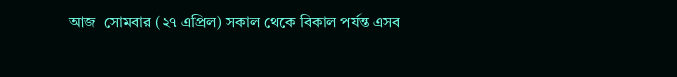আজ  সোমবার (২৭ এপ্রিল) সকাল থেকে বিকাল পর্যন্ত এসব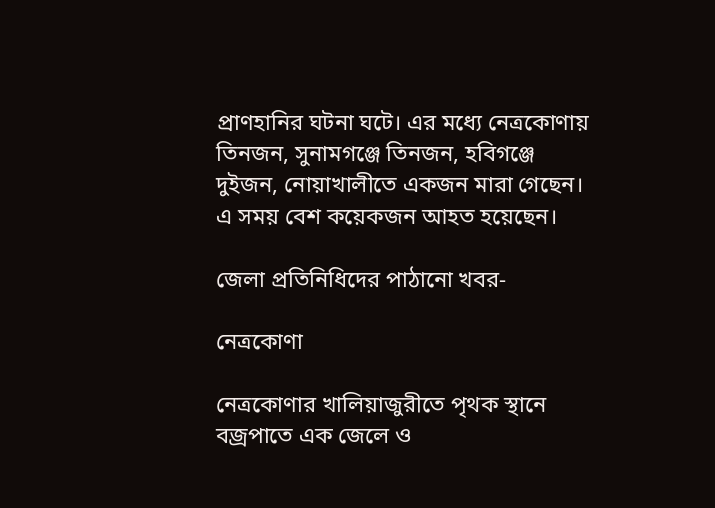প্রাণহানির ঘটনা ঘটে। এর মধ্যে নেত্রকোণায় তিনজন, সুনামগঞ্জে তিনজন, হবিগঞ্জে দুইজন, নোয়াখালীতে একজন মারা গেছেন। এ সময় বেশ কয়েকজন আহত হয়েছেন।

জেলা প্রতিনিধিদের পাঠানো খবর-

নেত্রকোণা

নেত্রকোণার খালিয়াজুরীতে পৃথক স্থানে বজ্রপাতে এক জেলে ও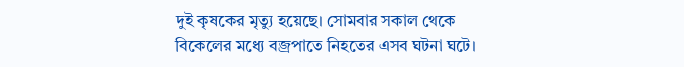দুই কৃষকের মৃত্যু হয়েছে। সোমবার সকাল থেকে বিকেলের মধ্যে বজ্রপাতে নিহতের এসব ঘটনা ঘটে।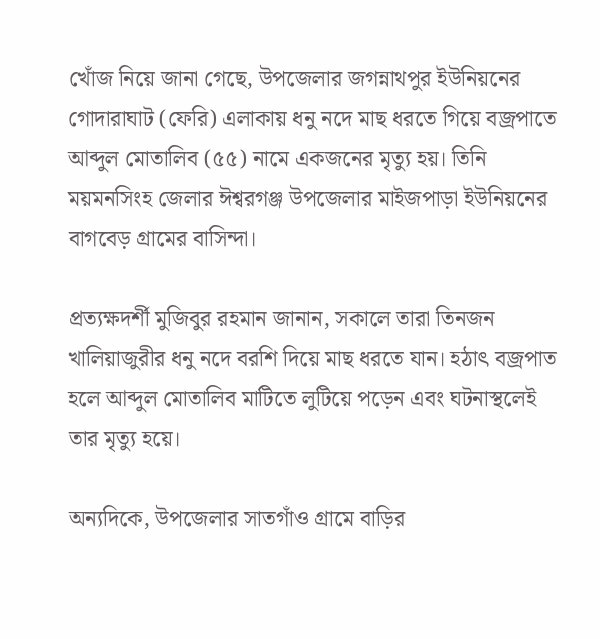খোঁজ নিয়ে জানা গেছে, উপজেলার জগন্নাথপুর ইউনিয়নের গোদারাঘাট (ফেরি) এলাকায় ধনু নদে মাছ ধরতে গিয়ে বজ্রপাতে আব্দুল মোতালিব (৫৫) নামে একজনের মৃত্যু হয়। তিনি ময়মনসিংহ জেলার ঈশ্বরগঞ্জ উপজেলার মাইজপাড়া ইউনিয়নের বাগবেড় গ্রামের বাসিন্দা।

প্রত্যক্ষদর্শী মুজিবুর রহমান জানান, সকালে তারা তিনজন খালিয়াজুরীর ধনু নদে বরশি দিয়ে মাছ ধরতে যান। হঠাৎ বজ্রপাত হলে আব্দুল মোতালিব মাটিতে লুটিয়ে পড়েন এবং ঘটনাস্থলেই তার মৃত্যু হয়ে।

অন্যদিকে, উপজেলার সাতগাঁও গ্রামে বাড়ির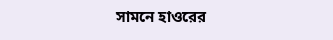সামনে হাওরের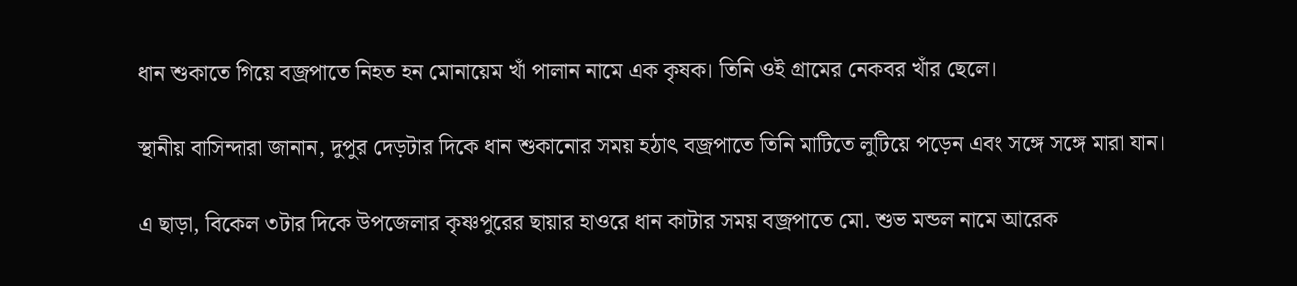ধান শুকাতে গিয়ে বজ্রপাতে নিহত হন মোনায়েম খাঁ পালান নামে এক কৃষক। তিনি ওই গ্রামের নেকবর খাঁর ছেলে।

স্থানীয় বাসিন্দারা জানান, দুপুর দেড়টার দিকে ধান শুকানোর সময় হঠাৎ বজ্রপাতে তিনি মাটিতে লুটিয়ে পড়েন এবং সঙ্গে সঙ্গে মারা যান।

এ ছাড়া, বিকেল ৩টার দিকে উপজেলার কৃষ্ণপুরের ছায়ার হাওরে ধান কাটার সময় বজ্রপাতে মো. শুভ মন্ডল নামে আরেক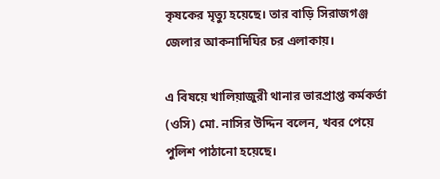কৃষকের মৃত্যু হয়েছে। তার বাড়ি সিরাজগঞ্জ জেলার আকনাদিঘির চর এলাকায়।

এ বিষয়ে খালিয়াজুরী থানার ভারপ্রাপ্ত কর্মকর্তা (ওসি) মো. নাসির উদ্দিন বলেন, খবর পেয়ে পুলিশ পাঠানো হয়েছে।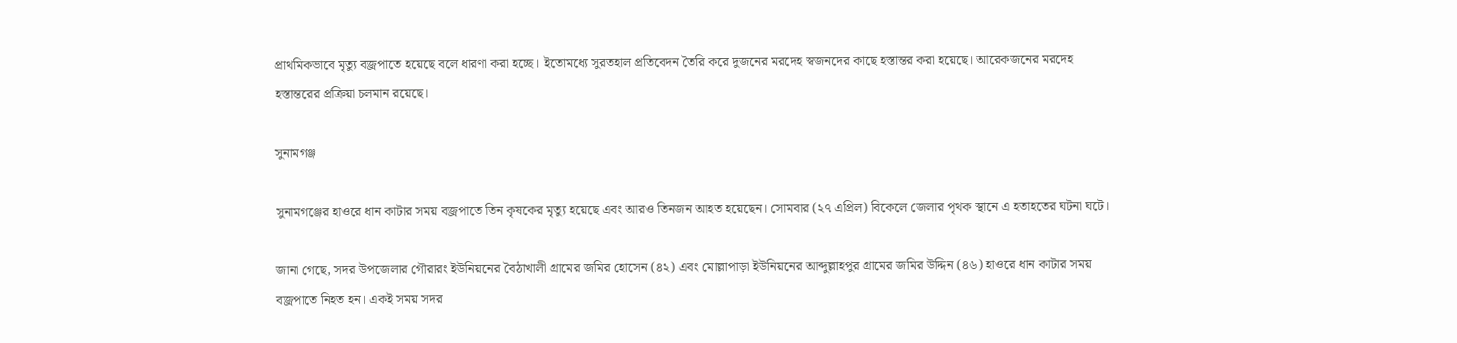প্রাথমিকভাবে মৃত্যু বজ্রপাতে হয়েছে বলে ধারণা করা হচ্ছে। ইতোমধ্যে সুরতহাল প্রতিবেদন তৈরি করে দুজনের মরদেহ স্বজনদের কাছে হস্তান্তর করা হয়েছে। আরেকজনের মরদেহ হস্তান্তরের প্রক্রিয়া চলমান রয়েছে।

সুনামগঞ্জ

সুনামগঞ্জের হাওরে ধান কাটার সময় বজ্রপাতে তিন কৃষকের মৃত্যু হয়েছে এবং আরও তিনজন আহত হয়েছেন। সোমবার (২৭ এপ্রিল) বিকেলে জেলার পৃথক স্থানে এ হতাহতের ঘটনা ঘটে।

জানা গেছে, সদর উপজেলার গৌরারং ইউনিয়নের বৈঠাখালী গ্রামের জমির হোসেন (৪২) এবং মোল্লাপাড়া ইউনিয়নের আব্দুল্লাহপুর গ্রামের জমির উদ্দিন (৪৬) হাওরে ধান কাটার সময় বজ্রপাতে নিহত হন। একই সময় সদর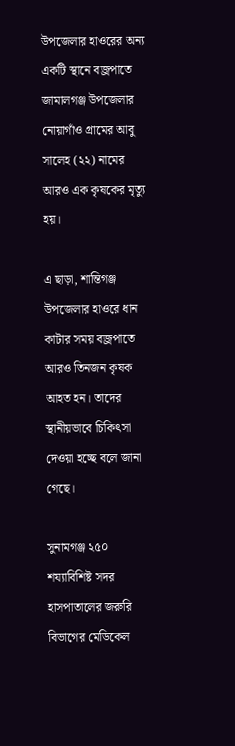উপজেলার হাওরের অন্য একটি স্থানে বজ্রপাতে জামালগঞ্জ উপজেলার নোয়াগাঁও গ্রামের আবু সালেহ (২২) নামের আরও এক কৃষকের মৃত্যু হয়।

এ ছাড়া, শান্তিগঞ্জ উপজেলার হাওরে ধান কাটার সময় বজ্রপাতে আরও তিনজন কৃষক আহত হন। তাদের স্থানীয়ভাবে চিকিৎসা দেওয়া হচ্ছে বলে জানা গেছে।

সুনামগঞ্জ ২৫০ শয্যাবিশিষ্ট সদর হাসপাতালের জরুরি বিভাগের মেডিকেল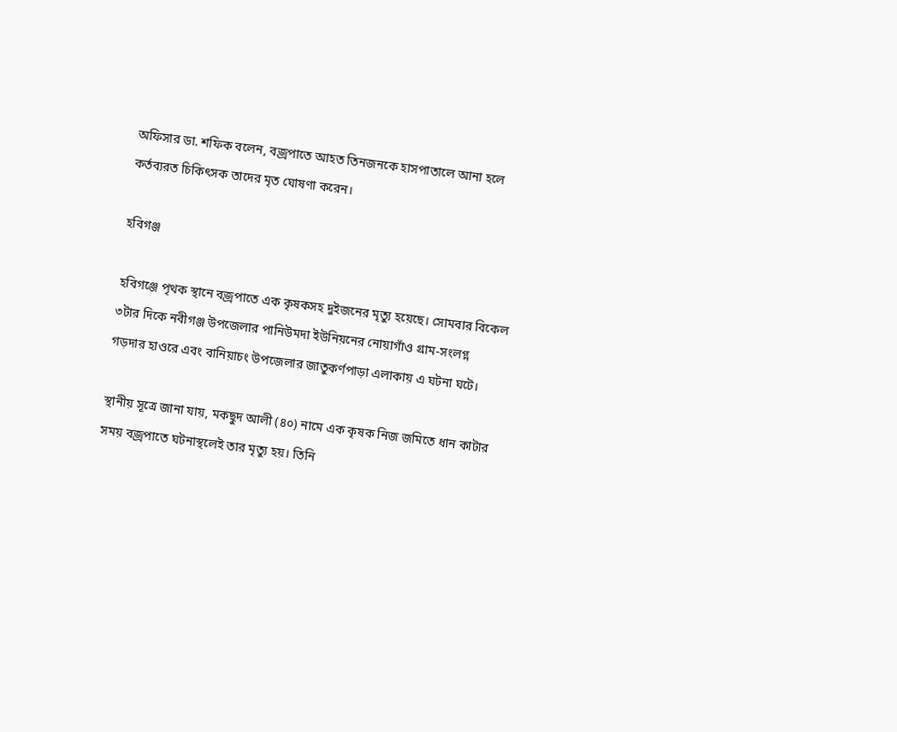অফিসার ডা. শফিক বলেন, বজ্রপাতে আহত তিনজনকে হাসপাতালে আনা হলে কর্তব্যরত চিকিৎসক তাদের মৃত ঘোষণা করেন।

হবিগঞ্জ

হবিগঞ্জে পৃথক স্থানে বজ্রপাতে এক কৃষকসহ দুইজনের মৃত্যু হয়েছে। সোমবার বিকেল ৩টার দিকে নবীগঞ্জ উপজেলার পানিউমদা ইউনিয়নের নোয়াগাঁও গ্রাম-সংলগ্ন গড়দার হাওরে এবং বানিয়াচং উপজেলার জাতুকর্ণপাড়া এলাকায় এ ঘটনা ঘটে।

স্থানীয় সূত্রে জানা যায়, মকছুদ আলী (৪০) নামে এক কৃষক নিজ জমিতে ধান কাটার সময় বজ্রপাতে ঘটনাস্থলেই তার মৃত্যু হয়। তিনি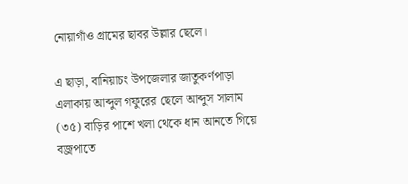নোয়াগাঁও গ্রামের ছাবর উল্লার ছেলে।

এ ছাড়া, বানিয়াচং উপজেলার জাতুকর্ণপাড়া এলাকায় আব্দুল গফুরের ছেলে আব্দুস সালাম (৩৫) বাড়ির পাশে খলা থেকে ধান আনতে গিয়ে বজ্রপাতে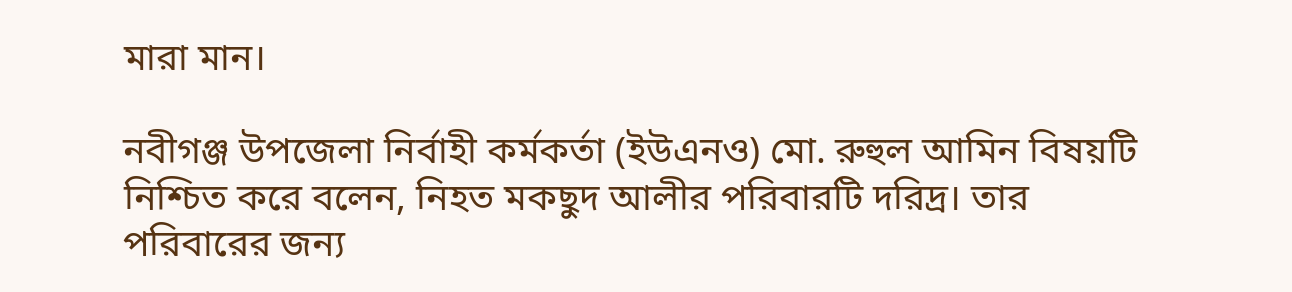মারা মান।

নবীগঞ্জ উপজেলা নির্বাহী কর্মকর্তা (ইউএনও) মো. রুহুল আমিন বিষয়টি নিশ্চিত করে বলেন, নিহত মকছুদ আলীর পরিবারটি দরিদ্র। তার পরিবারের জন্য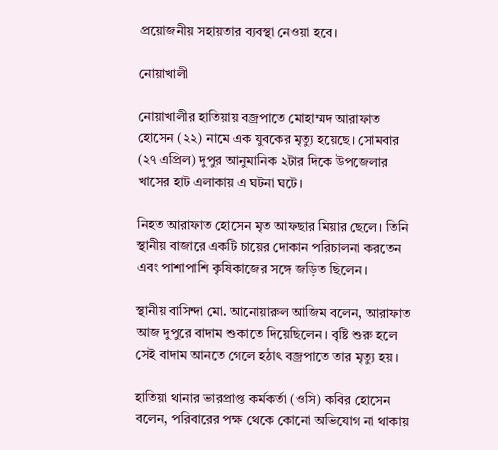প্রয়োজনীয় সহায়তার ব্যবস্থা নেওয়া হবে।

নোয়াখালী

নোয়াখালীর হাতিয়ায় বজ্রপাতে মোহাম্মদ আরাফাত হোসেন (২২) নামে এক যুবকের মৃত্যু হয়েছে। সোমবার (২৭ এপ্রিল) দুপুর আনুমানিক ২টার দিকে উপজেলার খাসের হাট এলাকায় এ ঘটনা ঘটে।

নিহত আরাফাত হোসেন মৃত আফছার মিয়ার ছেলে। তিনি স্থানীয় বাজারে একটি চায়ের দোকান পরিচালনা করতেন এবং পাশাপাশি কৃষিকাজের সঙ্গে জড়িত ছিলেন।

স্থানীয় বাসিন্দা মো. আনোয়ারুল আজিম বলেন, আরাফাত আজ দুপুরে বাদাম শুকাতে দিয়েছিলেন। বৃষ্টি শুরু হলে সেই বাদাম আনতে গেলে হঠাৎ বজ্রপাতে তার মৃত্যু হয়।

হাতিয়া থানার ভারপ্রাপ্ত কর্মকর্তা (ওসি) কবির হোসেন বলেন, পরিবারের পক্ষ থেকে কোনো অভিযোগ না থাকায়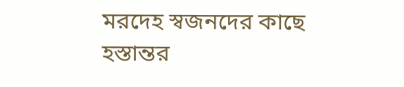মরদেহ স্বজনদের কাছে হস্তান্তর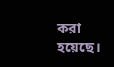করা হয়েছে।